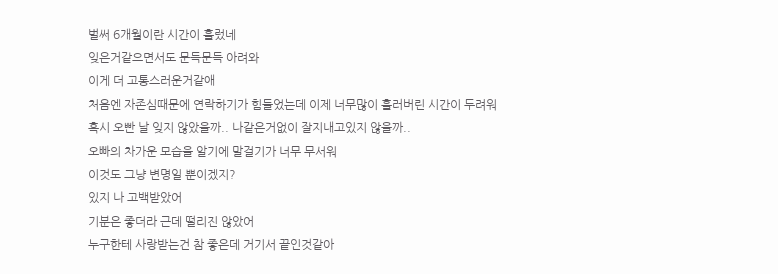벌써 6개월이란 시간이 흘렀네
잊은거같으면서도 문득문득 아려와
이게 더 고통스러운거같애
처음엔 자존심때문에 연락하기가 힘들었는데 이제 너무많이 흘러버린 시간이 두려워
혹시 오빤 날 잊지 않았을까.. 나같은거없이 잘지내고있지 않을까..
오빠의 차가운 모습을 알기에 말걸기가 너무 무서워
이것도 그냥 변명일 뿐이겠지?
있지 나 고백받았어
기분은 좋더라 근데 떨리진 않았어
누구한테 사랑받는건 참 좋은데 거기서 끝인것같아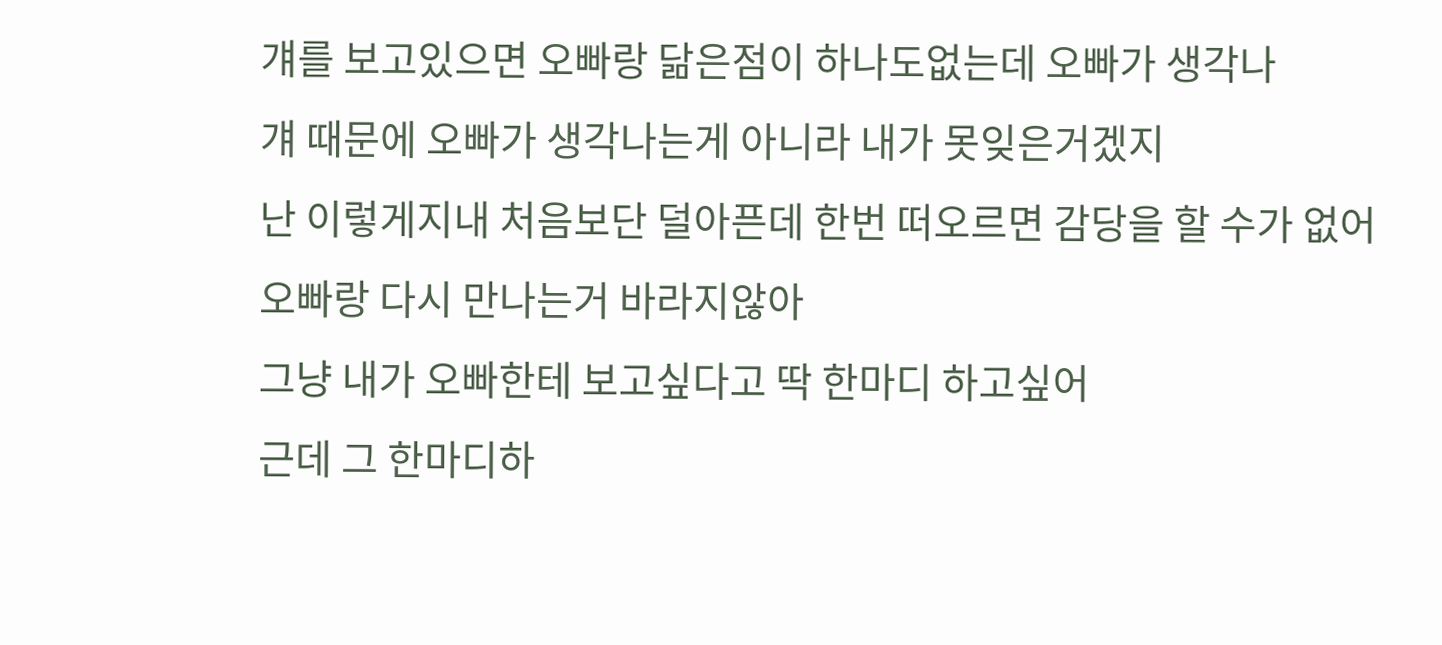걔를 보고있으면 오빠랑 닮은점이 하나도없는데 오빠가 생각나
걔 때문에 오빠가 생각나는게 아니라 내가 못잊은거겠지
난 이렇게지내 처음보단 덜아픈데 한번 떠오르면 감당을 할 수가 없어
오빠랑 다시 만나는거 바라지않아
그냥 내가 오빠한테 보고싶다고 딱 한마디 하고싶어
근데 그 한마디하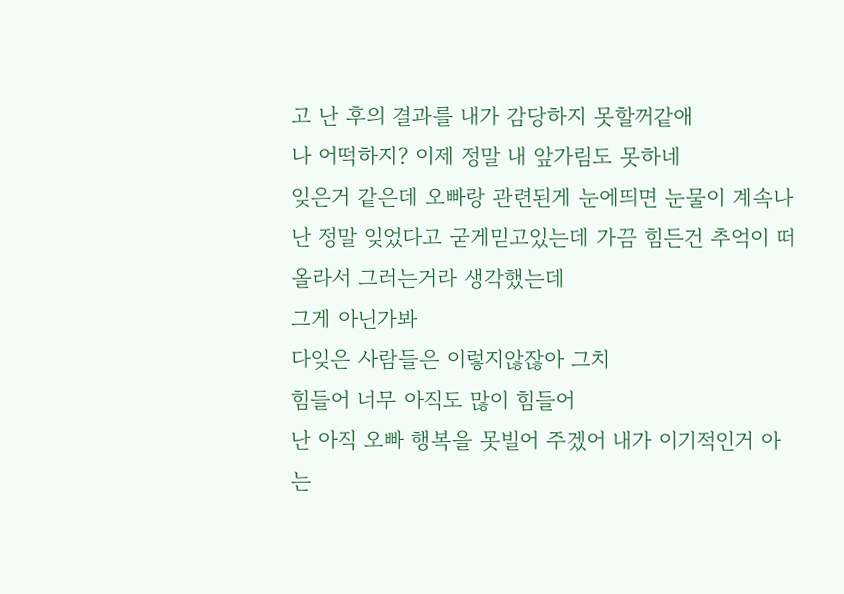고 난 후의 결과를 내가 감당하지 못할꺼같애
나 어떡하지? 이제 정말 내 앞가림도 못하네
잊은거 같은데 오빠랑 관련된게 눈에띄면 눈물이 계속나
난 정말 잊었다고 굳게믿고있는데 가끔 힘든건 추억이 떠올라서 그러는거라 생각했는데
그게 아닌가봐
다잊은 사람들은 이렇지않잖아 그치
힘들어 너무 아직도 많이 힘들어
난 아직 오빠 행복을 못빌어 주겠어 내가 이기적인거 아는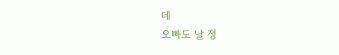데
오빠도 날 정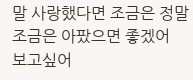말 사랑했다면 조금은 정말 조금은 아팠으면 좋겠어
보고싶어